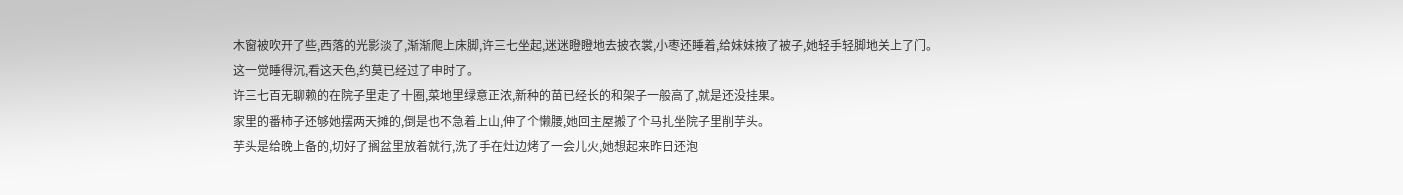木窗被吹开了些,西落的光影淡了,渐渐爬上床脚,许三七坐起,迷迷瞪瞪地去披衣裳,小枣还睡着,给妹妹掖了被子,她轻手轻脚地关上了门。
这一觉睡得沉,看这天色,约莫已经过了申时了。
许三七百无聊赖的在院子里走了十圈,菜地里绿意正浓,新种的苗已经长的和架子一般高了,就是还没挂果。
家里的番柿子还够她摆两天摊的,倒是也不急着上山,伸了个懒腰,她回主屋搬了个马扎坐院子里削芋头。
芋头是给晚上备的,切好了搁盆里放着就行,洗了手在灶边烤了一会儿火,她想起来昨日还泡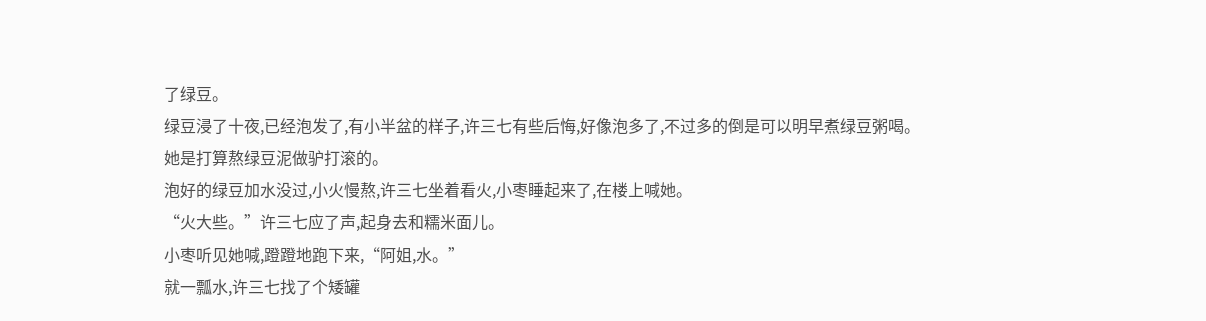了绿豆。
绿豆浸了十夜,已经泡发了,有小半盆的样子,许三七有些后悔,好像泡多了,不过多的倒是可以明早煮绿豆粥喝。
她是打算熬绿豆泥做驴打滚的。
泡好的绿豆加水没过,小火慢熬,许三七坐着看火,小枣睡起来了,在楼上喊她。
“火大些。”许三七应了声,起身去和糯米面儿。
小枣听见她喊,蹬蹬地跑下来,“阿姐,水。”
就一瓢水,许三七找了个矮罐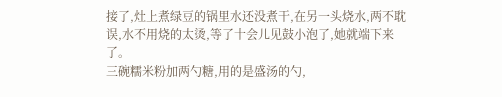接了,灶上煮绿豆的锅里水还没煮干,在另一头烧水,两不耽误,水不用烧的太烫,等了十会儿见鼓小泡了,她就端下来了。
三碗糯米粉加两勺糖,用的是盛汤的勺,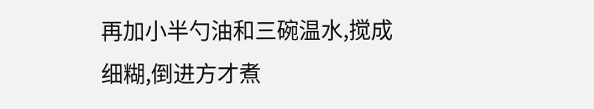再加小半勺油和三碗温水,搅成细糊,倒进方才煮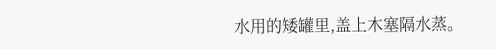水用的矮罐里,盖上木塞隔水蒸。